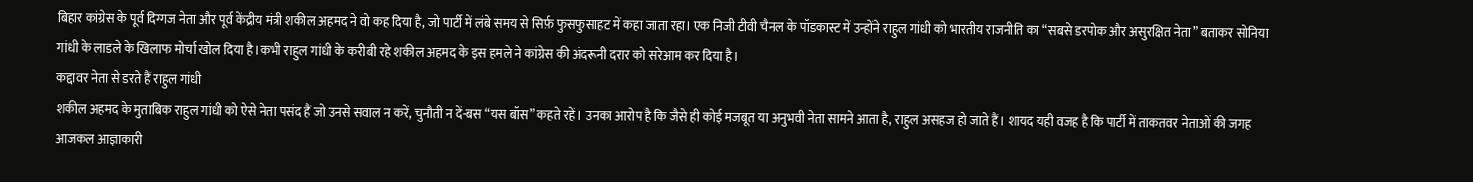बिहार कांग्रेस के पूर्व दिग्गज नेता और पूर्व केंद्रीय मंत्री शकील अहमद ने वो कह दिया है, जो पार्टी में लंबे समय से सिर्फ़ फुसफुसाहट में कहा जाता रहा। एक निजी टीवी चैनल के पॉडकास्ट में उन्होंने राहुल गांधी को भारतीय राजनीति का “सबसे डरपोक और असुरक्षित नेता” बताकर सोनिया गांधी के लाडले के खिलाफ मोर्चा खोल दिया है।कभी राहुल गांधी के करीबी रहे शकील अहमद के इस हमले ने कांग्रेस की अंदरूनी दरार को सरेआम कर दिया है।
कद्दावर नेता से डरते हैं राहुल गांधी
शकील अहमद के मुताबिक राहुल गांधी को ऐसे नेता पसंद हैं जो उनसे सवाल न करें, चुनौती न दें-बस “यस बॉस” कहते रहें। उनका आरोप है कि जैसे ही कोई मजबूत या अनुभवी नेता सामने आता है, राहुल असहज हो जाते हैं। शायद यही वजह है कि पार्टी में ताकतवर नेताओं की जगह आजकल आज्ञाकारी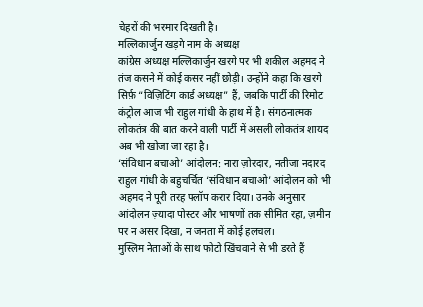चेहरों की भरमार दिखती है।
मल्लिकार्जुन खड़गे नाम के अध्यक्ष
कांग्रेस अध्यक्ष मल्लिकार्जुन खरगे पर भी शकील अहमद ने तंज कसने में कोई कसर नहीं छोड़ी। उन्होंने कहा कि खरगे सिर्फ़ “विज़िटिंग कार्ड अध्यक्ष” हैं, जबकि पार्टी की रिमोट कंट्रोल आज भी राहुल गांधी के हाथ में है। संगठनात्मक लोकतंत्र की बात करने वाली पार्टी में असली लोकतंत्र शायद अब भी खोजा जा रहा है।
‘संविधान बचाओ’ आंदोलन: नारा ज़ोरदार, नतीजा नदारद
राहुल गांधी के बहुचर्चित ‘संविधान बचाओ’ आंदोलन को भी अहमद ने पूरी तरह फ्लॉप करार दिया। उनके अनुसार आंदोलन ज़्यादा पोस्टर और भाषणों तक सीमित रहा, ज़मीन पर न असर दिखा, न जनता में कोई हलचल।
मुस्लिम नेताओं के साथ फोटो खिंचवाने से भी डरते हैं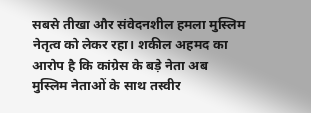सबसे तीखा और संवेदनशील हमला मुस्लिम नेतृत्व को लेकर रहा। शकील अहमद का आरोप है कि कांग्रेस के बड़े नेता अब मुस्लिम नेताओं के साथ तस्वीर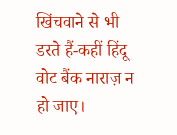खिंचवाने से भी डरते हैं-कहीं हिंदू वोट बैंक नाराज़ न हो जाए।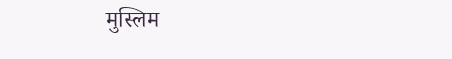मुस्लिम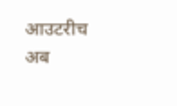आउटरीच अब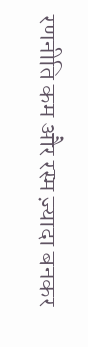रणनीति कम और रस्म ज़्यादा बनकर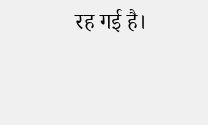रह गई है।